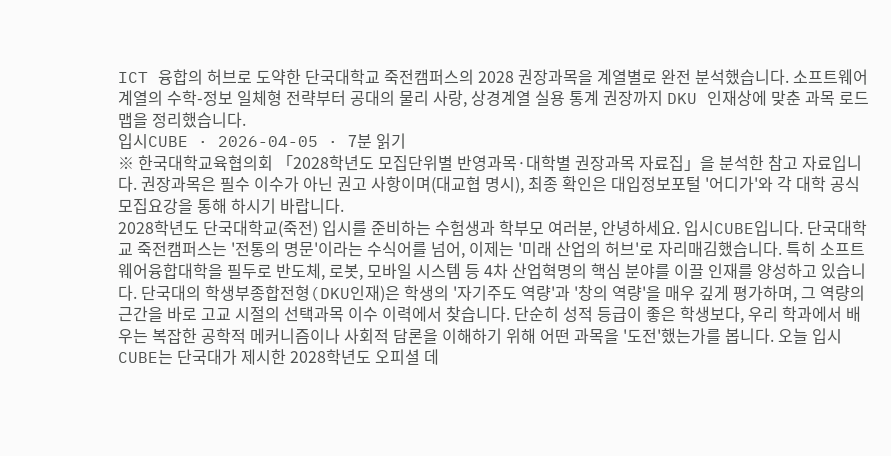ICT 융합의 허브로 도약한 단국대학교 죽전캠퍼스의 2028 권장과목을 계열별로 완전 분석했습니다. 소프트웨어 계열의 수학-정보 일체형 전략부터 공대의 물리 사랑, 상경계열 실용 통계 권장까지 DKU 인재상에 맞춘 과목 로드맵을 정리했습니다.
입시CUBE · 2026-04-05 · 7분 읽기
※ 한국대학교육협의회 「2028학년도 모집단위별 반영과목·대학별 권장과목 자료집」을 분석한 참고 자료입니다. 권장과목은 필수 이수가 아닌 권고 사항이며(대교협 명시), 최종 확인은 대입정보포털 '어디가'와 각 대학 공식 모집요강을 통해 하시기 바랍니다.
2028학년도 단국대학교(죽전) 입시를 준비하는 수험생과 학부모 여러분, 안녕하세요. 입시CUBE입니다. 단국대학교 죽전캠퍼스는 '전통의 명문'이라는 수식어를 넘어, 이제는 '미래 산업의 허브'로 자리매김했습니다. 특히 소프트웨어융합대학을 필두로 반도체, 로봇, 모바일 시스템 등 4차 산업혁명의 핵심 분야를 이끌 인재를 양성하고 있습니다. 단국대의 학생부종합전형(DKU인재)은 학생의 '자기주도 역량'과 '창의 역량'을 매우 깊게 평가하며, 그 역량의 근간을 바로 고교 시절의 선택과목 이수 이력에서 찾습니다. 단순히 성적 등급이 좋은 학생보다, 우리 학과에서 배우는 복잡한 공학적 메커니즘이나 사회적 담론을 이해하기 위해 어떤 과목을 '도전'했는가를 봅니다. 오늘 입시CUBE는 단국대가 제시한 2028학년도 오피셜 데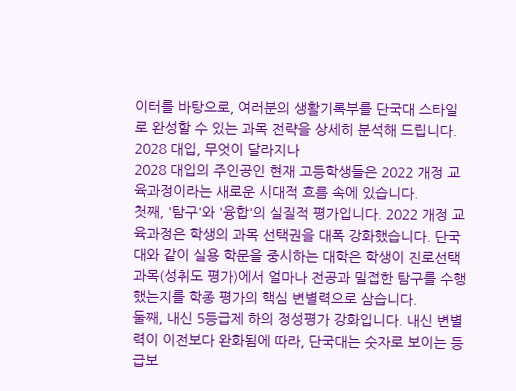이터를 바탕으로, 여러분의 생활기록부를 단국대 스타일로 완성할 수 있는 과목 전략을 상세히 분석해 드립니다.
2028 대입, 무엇이 달라지나
2028 대입의 주인공인 현재 고등학생들은 2022 개정 교육과정이라는 새로운 시대적 흐름 속에 있습니다.
첫째, '탐구'와 '융합'의 실질적 평가입니다. 2022 개정 교육과정은 학생의 과목 선택권을 대폭 강화했습니다. 단국대와 같이 실용 학문을 중시하는 대학은 학생이 진로선택과목(성취도 평가)에서 얼마나 전공과 밀접한 탐구를 수행했는지를 학종 평가의 핵심 변별력으로 삼습니다.
둘째, 내신 5등급제 하의 정성평가 강화입니다. 내신 변별력이 이전보다 완화됨에 따라, 단국대는 숫자로 보이는 등급보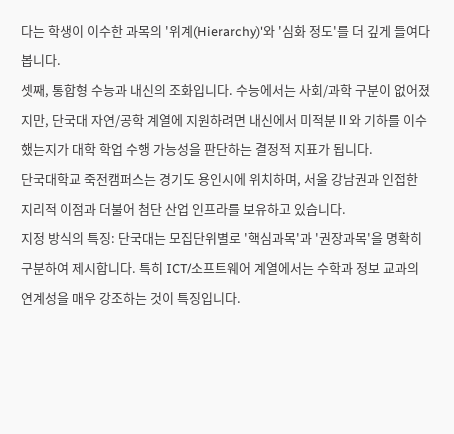다는 학생이 이수한 과목의 '위계(Hierarchy)'와 '심화 정도'를 더 깊게 들여다봅니다.
셋째, 통합형 수능과 내신의 조화입니다. 수능에서는 사회/과학 구분이 없어졌지만, 단국대 자연/공학 계열에 지원하려면 내신에서 미적분Ⅱ와 기하를 이수했는지가 대학 학업 수행 가능성을 판단하는 결정적 지표가 됩니다.
단국대학교 죽전캠퍼스는 경기도 용인시에 위치하며, 서울 강남권과 인접한 지리적 이점과 더불어 첨단 산업 인프라를 보유하고 있습니다.
지정 방식의 특징: 단국대는 모집단위별로 '핵심과목'과 '권장과목'을 명확히 구분하여 제시합니다. 특히 ICT/소프트웨어 계열에서는 수학과 정보 교과의 연계성을 매우 강조하는 것이 특징입니다.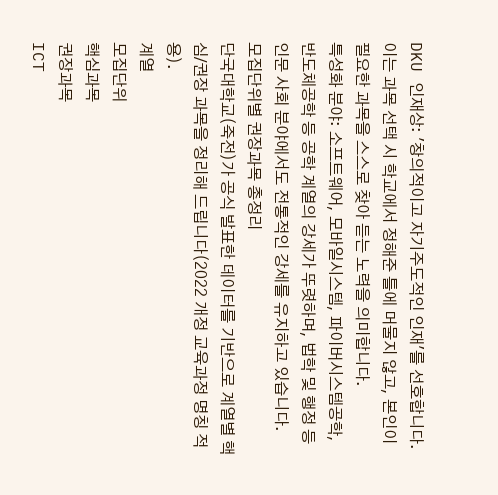DKU 인재상: '창의적이고 자기주도적인 인재'를 선호합니다. 이는 과목 선택 시 학교에서 정해준 틀에 머물지 않고, 본인이 필요한 과목을 스스로 찾아 듣는 노력을 의미합니다.
특성화 분야: 소프트웨어, 모바일시스템, 파이버시스템공학, 반도체공학 등 공학 계열의 강세가 뚜렷하며, 법학 및 행정 등 인문 사회 분야에서도 전통적인 강세를 유지하고 있습니다.
모집단위별 권장과목 총정리
단국대학교(죽전)가 공식 발표한 데이터를 기반으로 계열별 핵심/권장 과목을 정리해 드립니다(2022 개정 교육과정 명칭 적용).
계열
모집단위
핵심과목
권장과목
ICT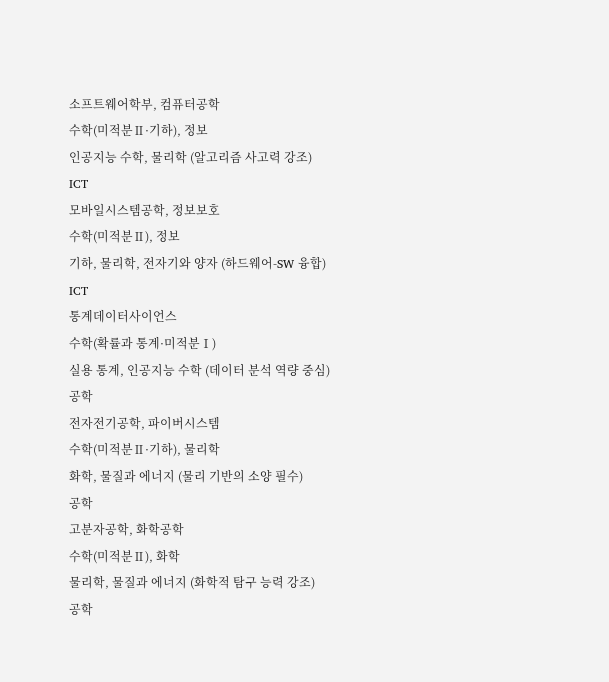소프트웨어학부, 컴퓨터공학
수학(미적분Ⅱ·기하), 정보
인공지능 수학, 물리학 (알고리즘 사고력 강조)
ICT
모바일시스템공학, 정보보호
수학(미적분Ⅱ), 정보
기하, 물리학, 전자기와 양자 (하드웨어-SW 융합)
ICT
통계데이터사이언스
수학(확률과 통계·미적분Ⅰ)
실용 통계, 인공지능 수학 (데이터 분석 역량 중심)
공학
전자전기공학, 파이버시스템
수학(미적분Ⅱ·기하), 물리학
화학, 물질과 에너지 (물리 기반의 소양 필수)
공학
고분자공학, 화학공학
수학(미적분Ⅱ), 화학
물리학, 물질과 에너지 (화학적 탐구 능력 강조)
공학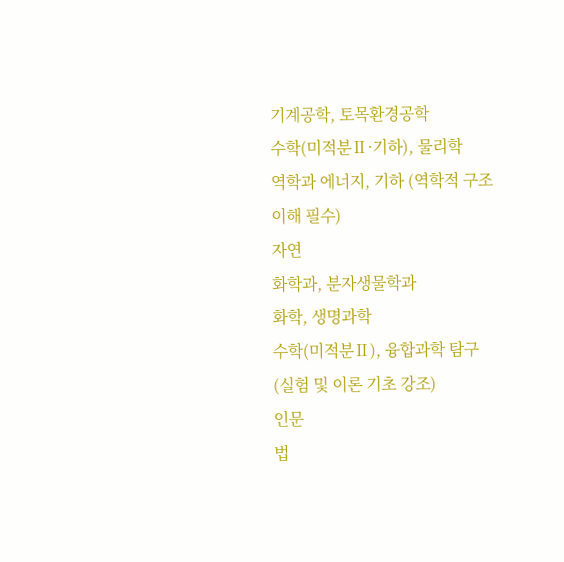기계공학, 토목환경공학
수학(미적분Ⅱ·기하), 물리학
역학과 에너지, 기하 (역학적 구조 이해 필수)
자연
화학과, 분자생물학과
화학, 생명과학
수학(미적분Ⅱ), 융합과학 탐구 (실험 및 이론 기초 강조)
인문
법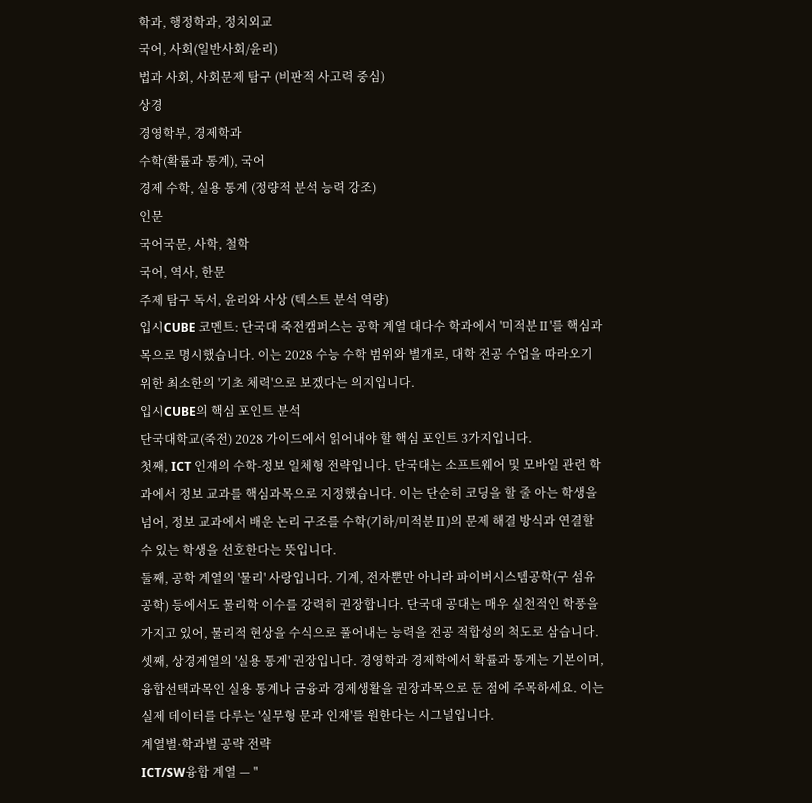학과, 행정학과, 정치외교
국어, 사회(일반사회/윤리)
법과 사회, 사회문제 탐구 (비판적 사고력 중심)
상경
경영학부, 경제학과
수학(확률과 통계), 국어
경제 수학, 실용 통계 (정량적 분석 능력 강조)
인문
국어국문, 사학, 철학
국어, 역사, 한문
주제 탐구 독서, 윤리와 사상 (텍스트 분석 역량)
입시CUBE 코멘트: 단국대 죽전캠퍼스는 공학 계열 대다수 학과에서 '미적분Ⅱ'를 핵심과목으로 명시했습니다. 이는 2028 수능 수학 범위와 별개로, 대학 전공 수업을 따라오기 위한 최소한의 '기초 체력'으로 보겠다는 의지입니다.
입시CUBE의 핵심 포인트 분석
단국대학교(죽전) 2028 가이드에서 읽어내야 할 핵심 포인트 3가지입니다.
첫째, ICT 인재의 수학-정보 일체형 전략입니다. 단국대는 소프트웨어 및 모바일 관련 학과에서 정보 교과를 핵심과목으로 지정했습니다. 이는 단순히 코딩을 할 줄 아는 학생을 넘어, 정보 교과에서 배운 논리 구조를 수학(기하/미적분Ⅱ)의 문제 해결 방식과 연결할 수 있는 학생을 선호한다는 뜻입니다.
둘째, 공학 계열의 '물리' 사랑입니다. 기계, 전자뿐만 아니라 파이버시스템공학(구 섬유공학) 등에서도 물리학 이수를 강력히 권장합니다. 단국대 공대는 매우 실천적인 학풍을 가지고 있어, 물리적 현상을 수식으로 풀어내는 능력을 전공 적합성의 척도로 삼습니다.
셋째, 상경계열의 '실용 통계' 권장입니다. 경영학과 경제학에서 확률과 통계는 기본이며, 융합선택과목인 실용 통계나 금융과 경제생활을 권장과목으로 둔 점에 주목하세요. 이는 실제 데이터를 다루는 '실무형 문과 인재'를 원한다는 시그널입니다.
계열별·학과별 공략 전략
ICT/SW융합 계열 — "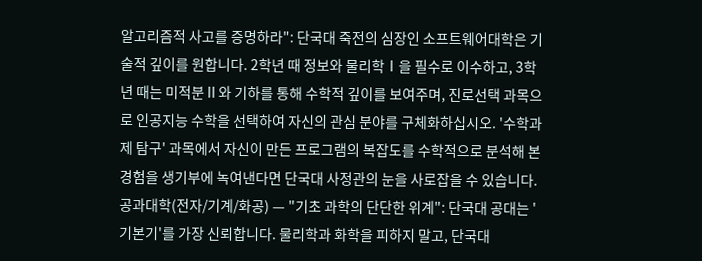알고리즘적 사고를 증명하라": 단국대 죽전의 심장인 소프트웨어대학은 기술적 깊이를 원합니다. 2학년 때 정보와 물리학Ⅰ을 필수로 이수하고, 3학년 때는 미적분Ⅱ와 기하를 통해 수학적 깊이를 보여주며, 진로선택 과목으로 인공지능 수학을 선택하여 자신의 관심 분야를 구체화하십시오. '수학과제 탐구' 과목에서 자신이 만든 프로그램의 복잡도를 수학적으로 분석해 본 경험을 생기부에 녹여낸다면 단국대 사정관의 눈을 사로잡을 수 있습니다.
공과대학(전자/기계/화공) — "기초 과학의 단단한 위계": 단국대 공대는 '기본기'를 가장 신뢰합니다. 물리학과 화학을 피하지 말고, 단국대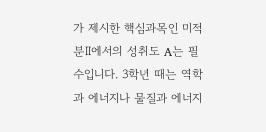가 제시한 핵심과목인 미적분Ⅱ에서의 성취도 A는 필수입니다. 3학년 때는 역학과 에너지나 물질과 에너지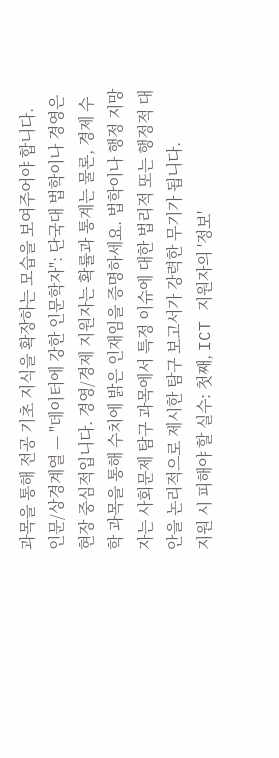과목을 통해 전공 기초 지식을 확장하는 모습을 보여주어야 합니다.
인문/상경계열 — "데이터에 강한 인문학자": 단국대 법학이나 경영은 현장 중심적입니다. 경영/경제 지원자는 확률과 통계는 물론, 경제 수학 과목을 통해 수치에 밝은 인재임을 증명하세요. 법학이나 행정 지망자는 사회문제 탐구 과목에서 특정 이슈에 대한 법리적 또는 행정적 대안을 논리적으로 제시한 탐구 보고서가 강력한 무기가 됩니다.
지원 시 피해야 할 실수: 첫째, ICT 지원자의 '정보'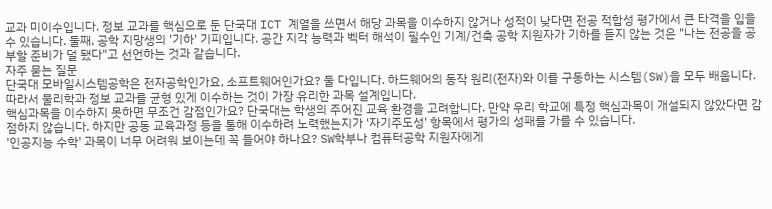교과 미이수입니다. 정보 교과를 핵심으로 둔 단국대 ICT 계열을 쓰면서 해당 과목을 이수하지 않거나 성적이 낮다면 전공 적합성 평가에서 큰 타격을 입을 수 있습니다. 둘째, 공학 지망생의 '기하' 기피입니다. 공간 지각 능력과 벡터 해석이 필수인 기계/건축 공학 지원자가 기하를 듣지 않는 것은 "나는 전공을 공부할 준비가 덜 됐다"고 선언하는 것과 같습니다.
자주 묻는 질문
단국대 모바일시스템공학은 전자공학인가요, 소프트웨어인가요? 둘 다입니다. 하드웨어의 동작 원리(전자)와 이를 구동하는 시스템(SW)을 모두 배웁니다. 따라서 물리학과 정보 교과를 균형 있게 이수하는 것이 가장 유리한 과목 설계입니다.
핵심과목을 이수하지 못하면 무조건 감점인가요? 단국대는 학생의 주어진 교육 환경을 고려합니다. 만약 우리 학교에 특정 핵심과목이 개설되지 않았다면 감점하지 않습니다. 하지만 공동 교육과정 등을 통해 이수하려 노력했는지가 '자기주도성' 항목에서 평가의 성패를 가를 수 있습니다.
'인공지능 수학' 과목이 너무 어려워 보이는데 꼭 들어야 하나요? SW학부나 컴퓨터공학 지원자에게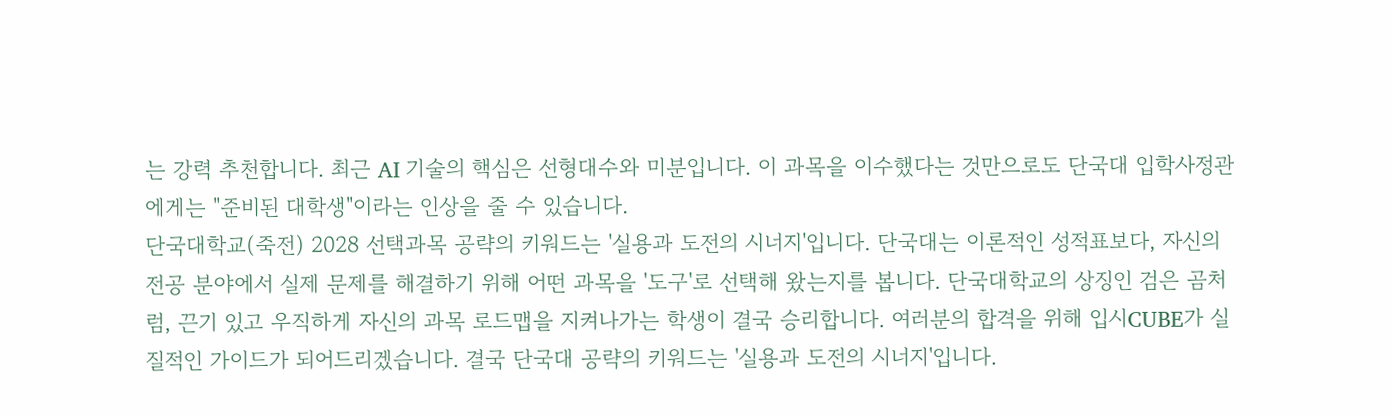는 강력 추천합니다. 최근 AI 기술의 핵심은 선형대수와 미분입니다. 이 과목을 이수했다는 것만으로도 단국대 입학사정관에게는 "준비된 대학생"이라는 인상을 줄 수 있습니다.
단국대학교(죽전) 2028 선택과목 공략의 키워드는 '실용과 도전의 시너지'입니다. 단국대는 이론적인 성적표보다, 자신의 전공 분야에서 실제 문제를 해결하기 위해 어떤 과목을 '도구'로 선택해 왔는지를 봅니다. 단국대학교의 상징인 검은 곰처럼, 끈기 있고 우직하게 자신의 과목 로드맵을 지켜나가는 학생이 결국 승리합니다. 여러분의 합격을 위해 입시CUBE가 실질적인 가이드가 되어드리겠습니다. 결국 단국대 공략의 키워드는 '실용과 도전의 시너지'입니다.